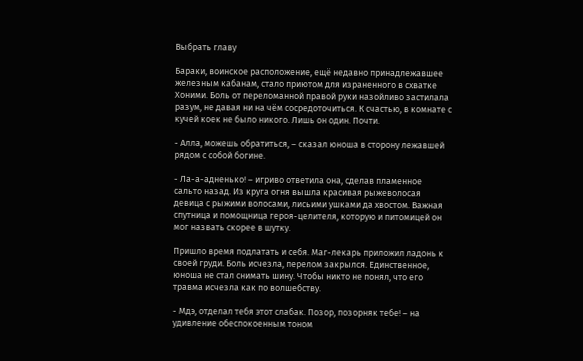Выбрать главу

Бараки, воинское расположение, ещё недавно принадлежавшее железным кабанам, стало приютом для израненного в схватке Хоними. Боль от переломанной правой руки назойливо застилала разум, не давая ни на чём сосредоточиться. К счастью, в комнате с кучей коек не было никого. Лишь он один. Почти.

- Алла, можешь обратиться, – сказал юноша в сторону лежавшей рядом с собой богине.

- Ла-а-адненько! – игриво ответила она, сделав пламенное сальто назад. Из круга огня вышла красивая рыжеволосая девица с рыжими волосами, лисьими ушками да хвостом. Важная спутница и помощница героя-целителя, которую и питомицей он мог назвать скорее в шутку.

Пришло время подлатать и себя. Маг-лекарь приложил ладонь к своей груди. Боль исчезла, перелом закрылся. Единственное, юноша не стал снимать шину. Чтобы никто не понял, что его травма исчезла как по волшебству.

- Мдэ, отделал тебя этот слабак. Позор, позорняк тебе! – на удивление обеспокоенным тоном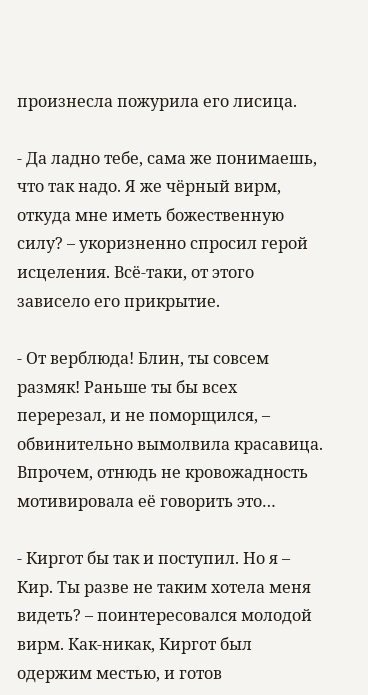произнесла пожурила его лисица.

- Да ладно тебе, сама же понимаешь, что так надо. Я же чёрный вирм, откуда мне иметь божественную силу? – укоризненно спросил герой исцеления. Всё-таки, от этого зависело его прикрытие.

- От верблюда! Блин, ты совсем размяк! Раньше ты бы всех перерезал, и не поморщился, – обвинительно вымолвила красавица. Впрочем, отнюдь не кровожадность мотивировала её говорить это…

- Киргот бы так и поступил. Но я – Кир. Ты разве не таким хотела меня видеть? – поинтересовался молодой вирм. Как-никак, Киргот был одержим местью, и готов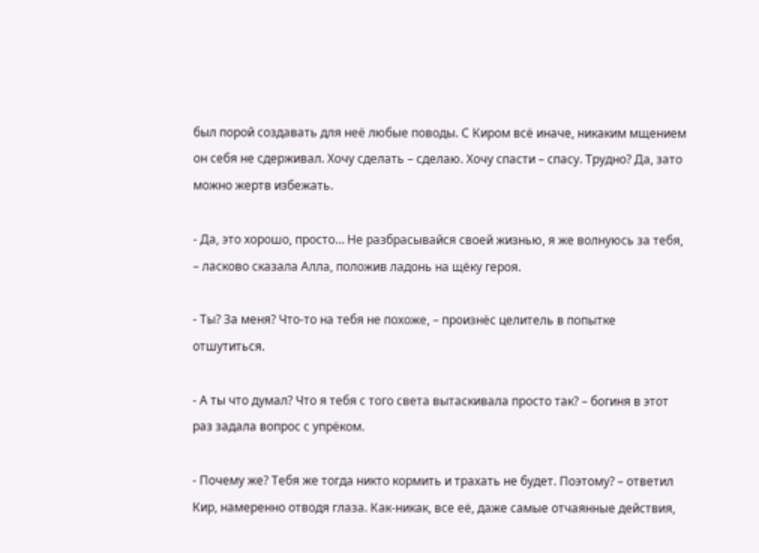был порой создавать для неё любые поводы. С Киром всё иначе, никаким мщением он себя не сдерживал. Хочу сделать – сделаю. Хочу спасти – спасу. Трудно? Да, зато можно жертв избежать.

- Да, это хорошо, просто… Не разбрасывайся своей жизнью, я же волнуюсь за тебя, – ласково сказала Алла, положив ладонь на щёку героя.

- Ты? За меня? Что-то на тебя не похоже, – произнёс целитель в попытке отшутиться.

- А ты что думал? Что я тебя с того света вытаскивала просто так? – богиня в этот раз задала вопрос с упрёком.

- Почему же? Тебя же тогда никто кормить и трахать не будет. Поэтому? – ответил Кир, намеренно отводя глаза. Как-никак, все её, даже самые отчаянные действия,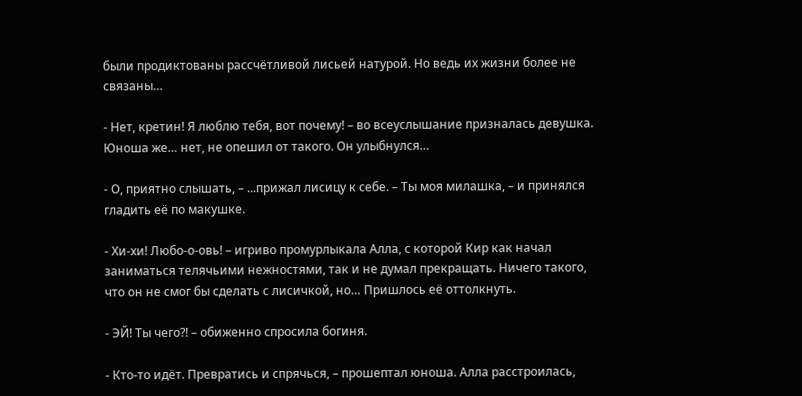были продиктованы рассчётливой лисьей натурой. Но ведь их жизни более не связаны…

- Нет, кретин! Я люблю тебя, вот почему! – во всеуслышание призналась девушка. Юноша же… нет, не опешил от такого. Он улыбнулся…

- О, приятно слышать, – ...прижал лисицу к себе. – Ты моя милашка, – и принялся гладить её по макушке.

- Хи-хи! Любо-о-овь! – игриво промурлыкала Алла, с которой Кир как начал заниматься телячьими нежностями, так и не думал прекращать. Ничего такого, что он не смог бы сделать с лисичкой, но… Пришлось её оттолкнуть.

- ЭЙ! Ты чего?! – обиженно спросила богиня.

- Кто-то идёт. Превратись и спрячься, – прошептал юноша. Алла расстроилась,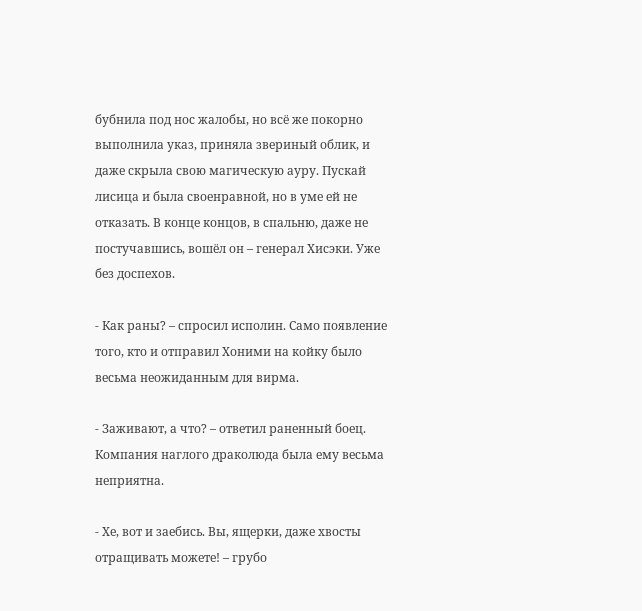бубнила под нос жалобы, но всё же покорно выполнила указ, приняла звериный облик, и даже скрыла свою магическую ауру. Пускай лисица и была своенравной, но в уме ей не отказать. В конце концов, в спальню, даже не постучавшись, вошёл он – генерал Хисэки. Уже без доспехов.

- Как раны? – спросил исполин. Само появление того, кто и отправил Хоними на койку было весьма неожиданным для вирма.

- Заживают, а что? – ответил раненный боец. Компания наглого драколюда была ему весьма неприятна.

- Хе, вот и заебись. Вы, ящерки, даже хвосты отращивать можете! – грубо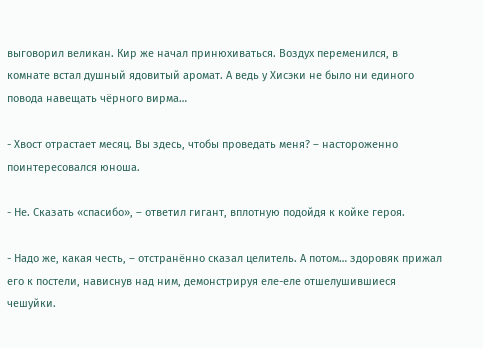выговорил великан. Кир же начал принюхиваться. Воздух переменился, в комнате встал душный ядовитый аромат. А ведь у Хисэки не было ни единого повода навещать чёрного вирма…

- Хвост отрастает месяц. Вы здесь, чтобы проведать меня? – настороженно поинтересовался юноша.

- Не. Сказать «спасибо», – ответил гигант, вплотную подойдя к койке героя.

- Надо же, какая честь, – отстранённо сказал целитель. А потом… здоровяк прижал его к постели, нависнув над ним, демонстрируя еле-еле отшелушившиеся чешуйки.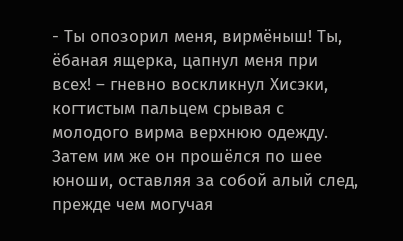- Ты опозорил меня, вирмёныш! Ты, ёбаная ящерка, цапнул меня при всех! – гневно воскликнул Хисэки, когтистым пальцем срывая с молодого вирма верхнюю одежду. Затем им же он прошёлся по шее юноши, оставляя за собой алый след, прежде чем могучая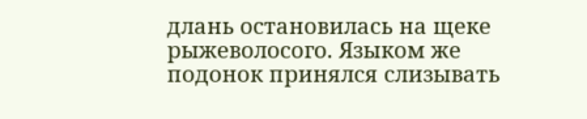длань остановилась на щеке рыжеволосого. Языком же подонок принялся слизывать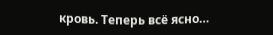кровь. Теперь всё ясно…